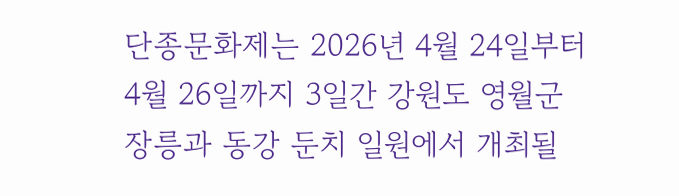단종문화제는 2026년 4월 24일부터 4월 26일까지 3일간 강원도 영월군 장릉과 동강 둔치 일원에서 개최될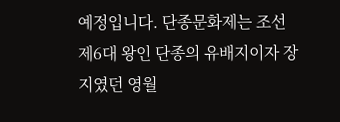예정입니다. 단종문화제는 조선 제6대 왕인 단종의 유배지이자 장지였던 영월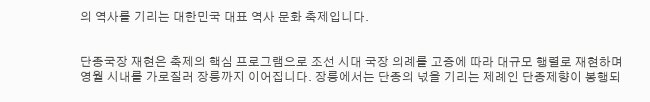의 역사를 기리는 대한민국 대표 역사 문화 축제입니다.


단종국장 재현은 축제의 핵심 프로그램으로 조선 시대 국장 의례를 고증에 따라 대규모 행렬로 재현하며 영월 시내를 가로질러 장릉까지 이어집니다. 장릉에서는 단종의 넋을 기리는 제례인 단종제향이 봉행되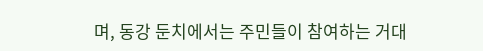며, 동강 둔치에서는 주민들이 참여하는 거대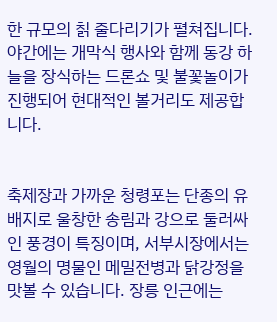한 규모의 칡 줄다리기가 펼쳐집니다. 야간에는 개막식 행사와 함께 동강 하늘을 장식하는 드론쇼 및 불꽃놀이가 진행되어 현대적인 볼거리도 제공합니다.


축제장과 가까운 청령포는 단종의 유배지로 울창한 송림과 강으로 둘러싸인 풍경이 특징이며, 서부시장에서는 영월의 명물인 메밀전병과 닭강정을 맛볼 수 있습니다. 장릉 인근에는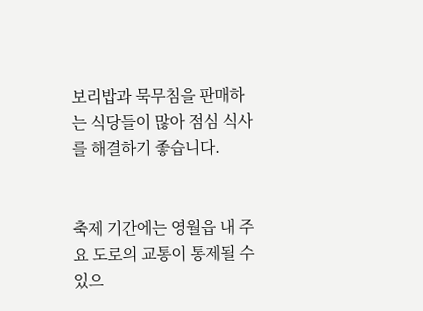보리밥과 묵무침을 판매하는 식당들이 많아 점심 식사를 해결하기 좋습니다.


축제 기간에는 영월읍 내 주요 도로의 교통이 통제될 수 있으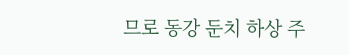므로 동강 둔치 하상 주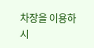차장을 이용하시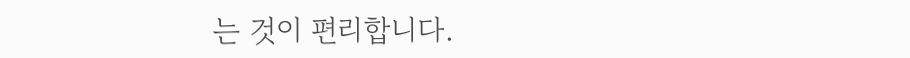는 것이 편리합니다.